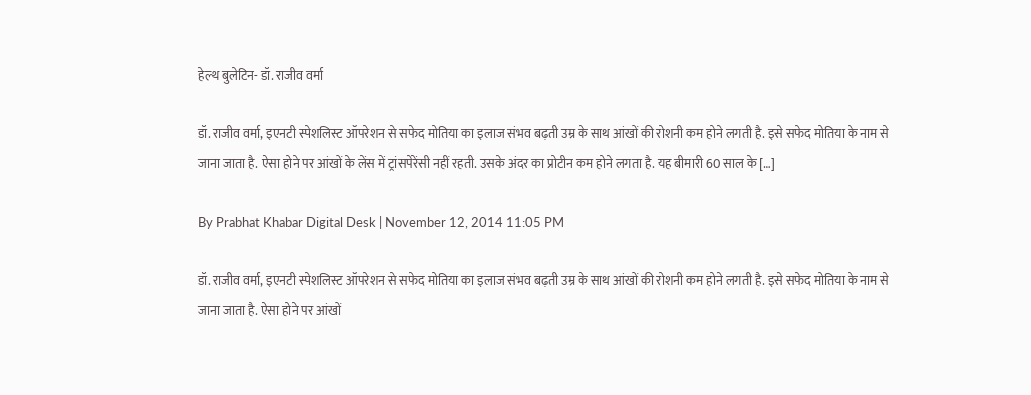हेल्थ बुलेटिन- डॉ. राजीव वर्मा

डॉ. राजीव वर्मा, इएनटी स्पेशलिस्ट ऑपरेशन से सफेद मोतिया का इलाज संभव बढ़ती उम्र के साथ आंखों की रोशनी कम होने लगती है. इसे सफेद मोतिया के नाम से जाना जाता है. ऐसा होने पर आंखों के लेंस में ट्रांसपेरेंसी नहीं रहती. उसके अंदर का प्रोटीन कम होने लगता है. यह बीमारी 60 साल के […]

By Prabhat Khabar Digital Desk | November 12, 2014 11:05 PM

डॉ. राजीव वर्मा, इएनटी स्पेशलिस्ट ऑपरेशन से सफेद मोतिया का इलाज संभव बढ़ती उम्र के साथ आंखों की रोशनी कम होने लगती है. इसे सफेद मोतिया के नाम से जाना जाता है. ऐसा होने पर आंखों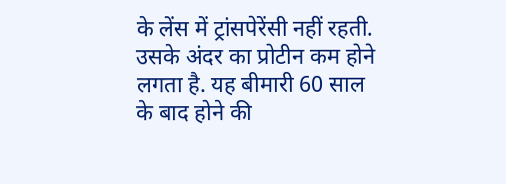के लेंस में ट्रांसपेरेंसी नहीं रहती. उसके अंदर का प्रोटीन कम होने लगता है. यह बीमारी 60 साल के बाद होने की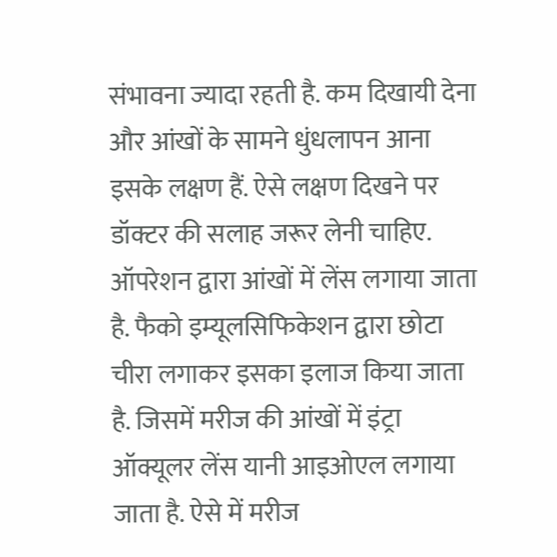संभावना ज्यादा रहती है. कम दिखायी देना और आंखों के सामने धुंधलापन आना इसके लक्षण हैं. ऐसे लक्षण दिखने पर डॉक्टर की सलाह जरूर लेनी चाहिए. ऑपरेशन द्वारा आंखों में लेंस लगाया जाता है. फैको इम्यूलसिफिकेशन द्वारा छोटा चीरा लगाकर इसका इलाज किया जाता है. जिसमें मरीज की आंखों में इंट्रा ऑक्यूलर लेंस यानी आइओएल लगाया जाता है. ऐसे में मरीज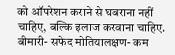को ऑपरेशन कराने से घबराना नहीं चाहिए, बल्कि इलाज करवाना चाहिए. बीमारी- सफेद मोतियालक्षण- कम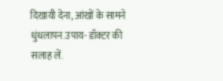दिखायी देना, आंखों के सामने धुंधलापन.उपाय- डॉक्टर की सलाह लें.